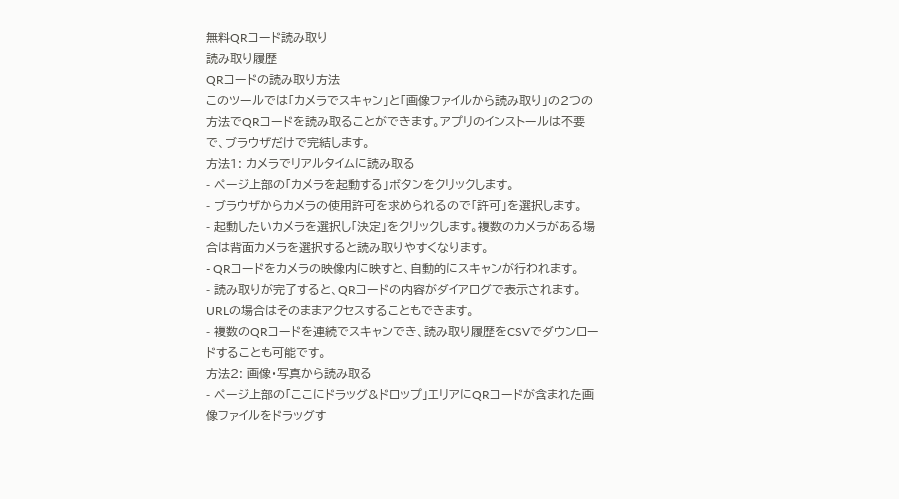無料QRコード読み取り
読み取り履歴
QRコードの読み取り方法
このツールでは「カメラでスキャン」と「画像ファイルから読み取り」の2つの方法でQRコードを読み取ることができます。アプリのインストールは不要で、ブラウザだけで完結します。
方法1: カメラでリアルタイムに読み取る
- ページ上部の「カメラを起動する」ボタンをクリックします。
- ブラウザからカメラの使用許可を求められるので「許可」を選択します。
- 起動したいカメラを選択し「決定」をクリックします。複数のカメラがある場合は背面カメラを選択すると読み取りやすくなります。
- QRコードをカメラの映像内に映すと、自動的にスキャンが行われます。
- 読み取りが完了すると、QRコードの内容がダイアログで表示されます。URLの場合はそのままアクセスすることもできます。
- 複数のQRコードを連続でスキャンでき、読み取り履歴をCSVでダウンロードすることも可能です。
方法2: 画像・写真から読み取る
- ページ上部の「ここにドラッグ&ドロップ」エリアにQRコードが含まれた画像ファイルをドラッグす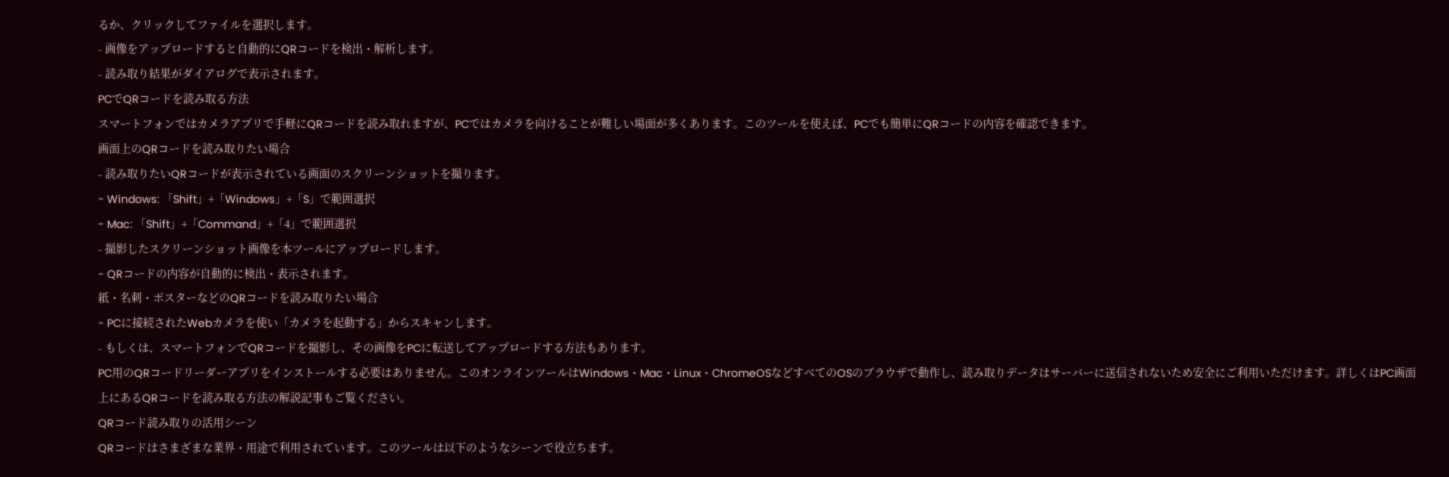るか、クリックしてファイルを選択します。
- 画像をアップロードすると自動的にQRコードを検出・解析します。
- 読み取り結果がダイアログで表示されます。
PCでQRコードを読み取る方法
スマートフォンではカメラアプリで手軽にQRコードを読み取れますが、PCではカメラを向けることが難しい場面が多くあります。このツールを使えば、PCでも簡単にQRコードの内容を確認できます。
画面上のQRコードを読み取りたい場合
- 読み取りたいQRコードが表示されている画面のスクリーンショットを撮ります。
- Windows: 「Shift」+「Windows」+「S」で範囲選択
- Mac: 「Shift」+「Command」+「4」で範囲選択
- 撮影したスクリーンショット画像を本ツールにアップロードします。
- QRコードの内容が自動的に検出・表示されます。
紙・名刺・ポスターなどのQRコードを読み取りたい場合
- PCに接続されたWebカメラを使い「カメラを起動する」からスキャンします。
- もしくは、スマートフォンでQRコードを撮影し、その画像をPCに転送してアップロードする方法もあります。
PC用のQRコードリーダーアプリをインストールする必要はありません。このオンラインツールはWindows・Mac・Linux・ChromeOSなどすべてのOSのブラウザで動作し、読み取りデータはサーバーに送信されないため安全にご利用いただけます。詳しくはPC画面上にあるQRコードを読み取る方法の解説記事もご覧ください。
QRコード読み取りの活用シーン
QRコードはさまざまな業界・用途で利用されています。このツールは以下のようなシーンで役立ちます。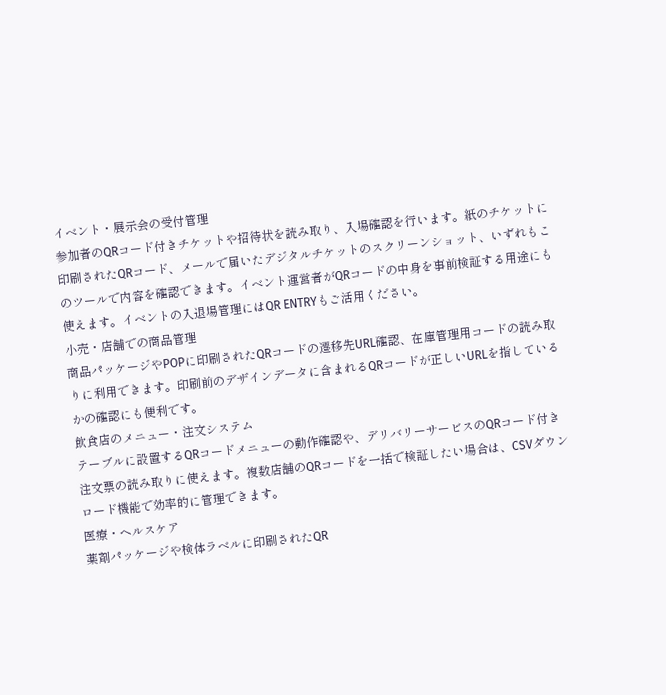イベント・展示会の受付管理
参加者のQRコード付きチケットや招待状を読み取り、入場確認を行います。紙のチケットに印刷されたQRコード、メールで届いたデジタルチケットのスクリーンショット、いずれもこのツールで内容を確認できます。イベント運営者がQRコードの中身を事前検証する用途にも使えます。イベントの入退場管理にはQR ENTRYもご活用ください。
小売・店舗での商品管理
商品パッケージやPOPに印刷されたQRコードの遷移先URL確認、在庫管理用コードの読み取りに利用できます。印刷前のデザインデータに含まれるQRコードが正しいURLを指しているかの確認にも便利です。
飲食店のメニュー・注文システム
テーブルに設置するQRコードメニューの動作確認や、デリバリーサービスのQRコード付き注文票の読み取りに使えます。複数店舗のQRコードを一括で検証したい場合は、CSVダウンロード機能で効率的に管理できます。
医療・ヘルスケア
薬剤パッケージや検体ラベルに印刷されたQR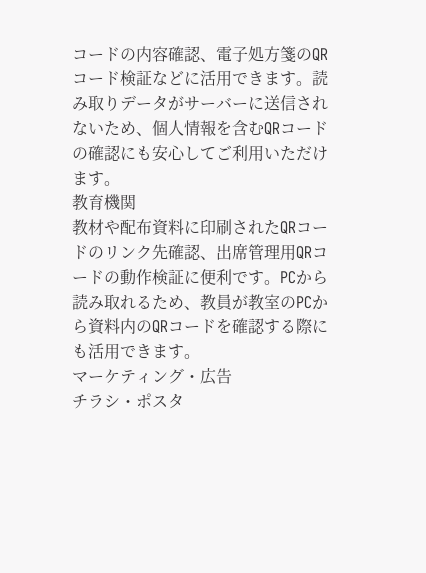コードの内容確認、電子処方箋のQRコード検証などに活用できます。読み取りデータがサーバーに送信されないため、個人情報を含むQRコードの確認にも安心してご利用いただけます。
教育機関
教材や配布資料に印刷されたQRコードのリンク先確認、出席管理用QRコードの動作検証に便利です。PCから読み取れるため、教員が教室のPCから資料内のQRコードを確認する際にも活用できます。
マーケティング・広告
チラシ・ポスタ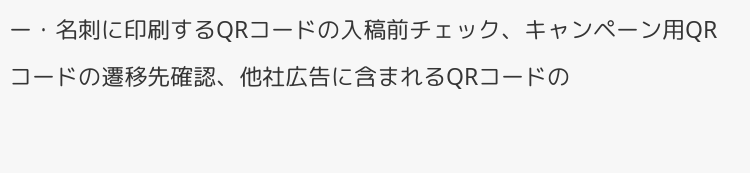ー・名刺に印刷するQRコードの入稿前チェック、キャンペーン用QRコードの遷移先確認、他社広告に含まれるQRコードの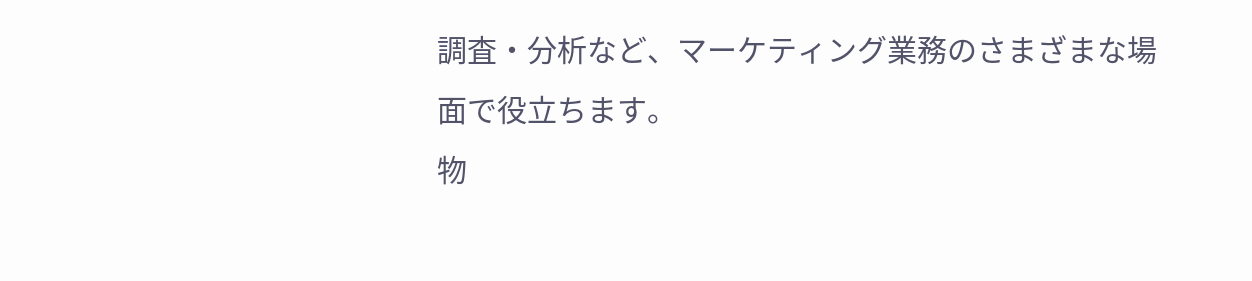調査・分析など、マーケティング業務のさまざまな場面で役立ちます。
物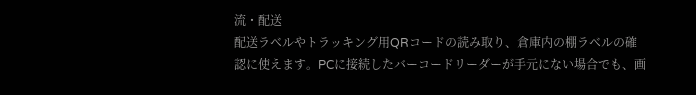流・配送
配送ラベルやトラッキング用QRコードの読み取り、倉庫内の棚ラベルの確認に使えます。PCに接続したバーコードリーダーが手元にない場合でも、画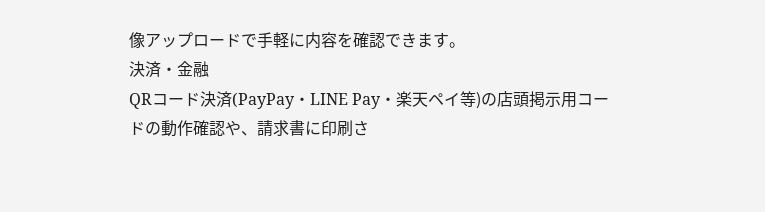像アップロードで手軽に内容を確認できます。
決済・金融
QRコード決済(PayPay・LINE Pay・楽天ペイ等)の店頭掲示用コードの動作確認や、請求書に印刷さ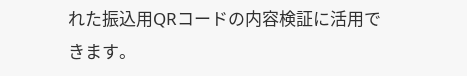れた振込用QRコードの内容検証に活用できます。